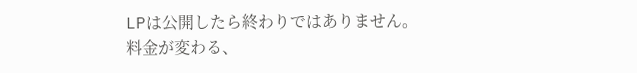LPは公開したら終わりではありません。
料金が変わる、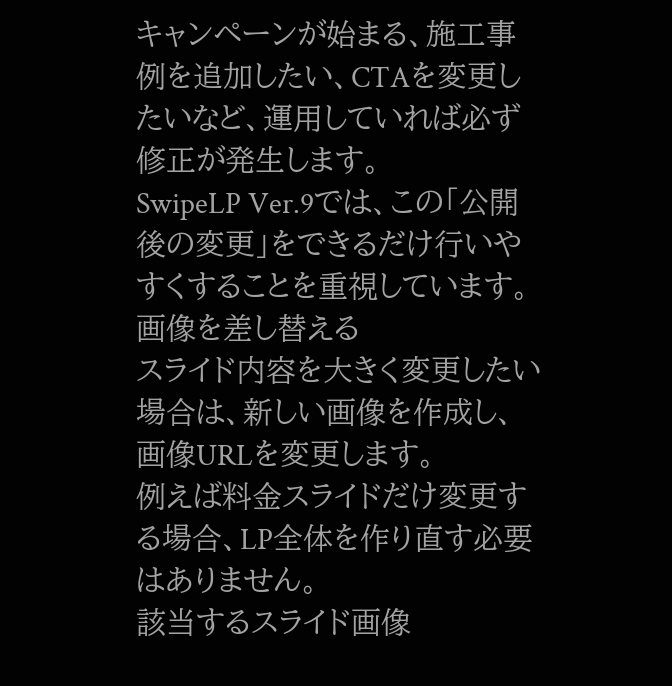キャンペーンが始まる、施工事例を追加したい、CTAを変更したいなど、運用していれば必ず修正が発生します。
SwipeLP Ver.9では、この「公開後の変更」をできるだけ行いやすくすることを重視しています。
画像を差し替える
スライド内容を大きく変更したい場合は、新しい画像を作成し、画像URLを変更します。
例えば料金スライドだけ変更する場合、LP全体を作り直す必要はありません。
該当するスライド画像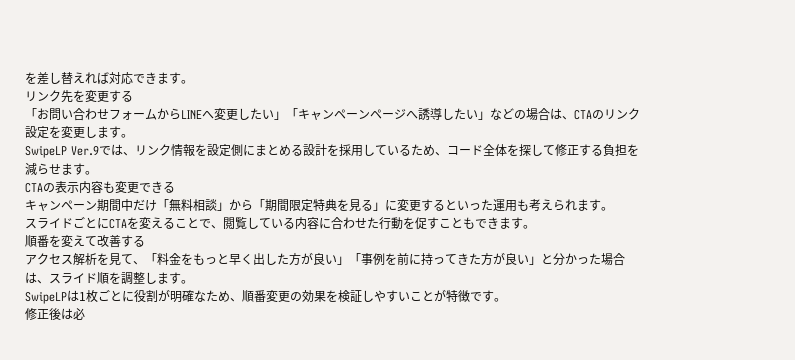を差し替えれば対応できます。
リンク先を変更する
「お問い合わせフォームからLINEへ変更したい」「キャンペーンページへ誘導したい」などの場合は、CTAのリンク設定を変更します。
SwipeLP Ver.9では、リンク情報を設定側にまとめる設計を採用しているため、コード全体を探して修正する負担を減らせます。
CTAの表示内容も変更できる
キャンペーン期間中だけ「無料相談」から「期間限定特典を見る」に変更するといった運用も考えられます。
スライドごとにCTAを変えることで、閲覧している内容に合わせた行動を促すこともできます。
順番を変えて改善する
アクセス解析を見て、「料金をもっと早く出した方が良い」「事例を前に持ってきた方が良い」と分かった場合は、スライド順を調整します。
SwipeLPは1枚ごとに役割が明確なため、順番変更の効果を検証しやすいことが特徴です。
修正後は必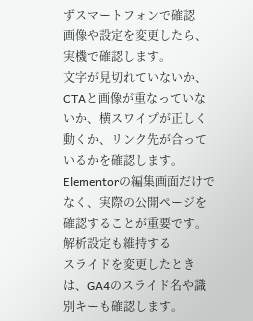ずスマートフォンで確認
画像や設定を変更したら、実機で確認します。
文字が見切れていないか、CTAと画像が重なっていないか、横スワイプが正しく動くか、リンク先が合っているかを確認します。
Elementorの編集画面だけでなく、実際の公開ページを確認することが重要です。
解析設定も維持する
スライドを変更したときは、GA4のスライド名や識別キーも確認します。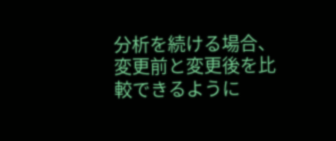分析を続ける場合、変更前と変更後を比較できるように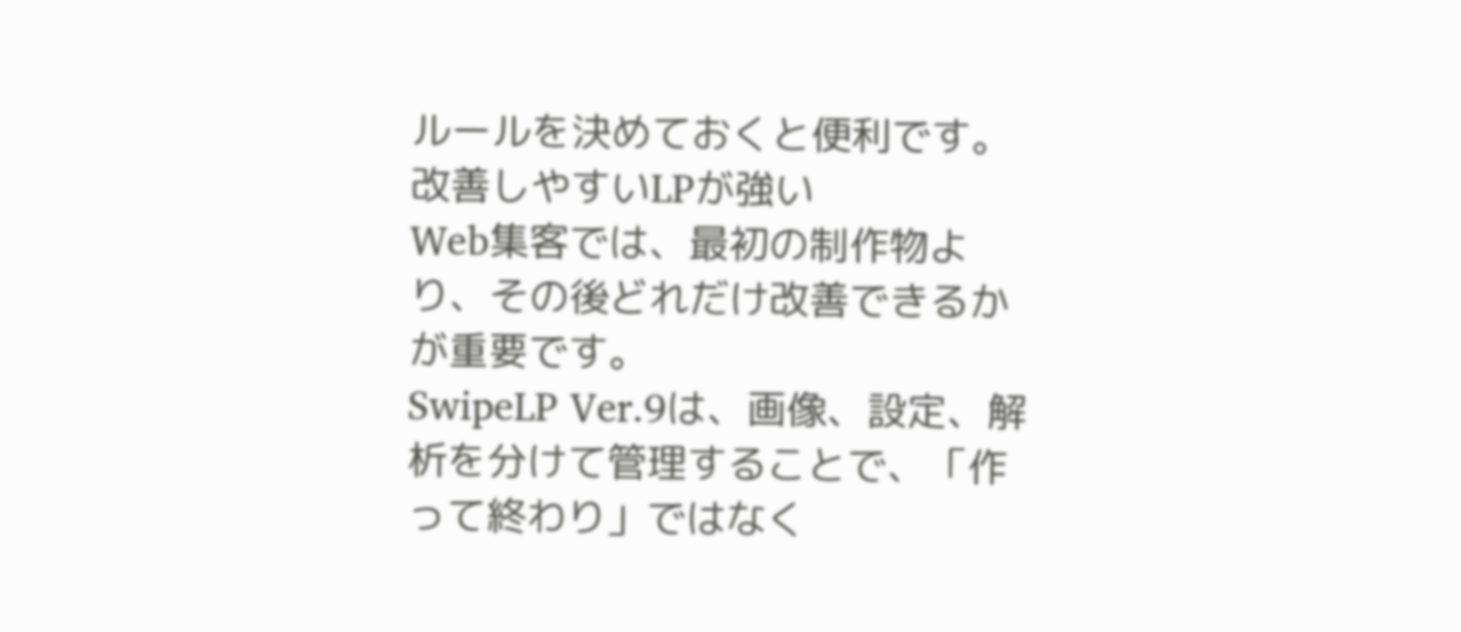ルールを決めておくと便利です。
改善しやすいLPが強い
Web集客では、最初の制作物より、その後どれだけ改善できるかが重要です。
SwipeLP Ver.9は、画像、設定、解析を分けて管理することで、「作って終わり」ではなく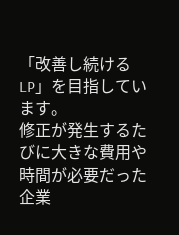「改善し続けるLP」を目指しています。
修正が発生するたびに大きな費用や時間が必要だった企業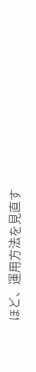ほど、運用方法を見直す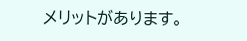メリットがあります。